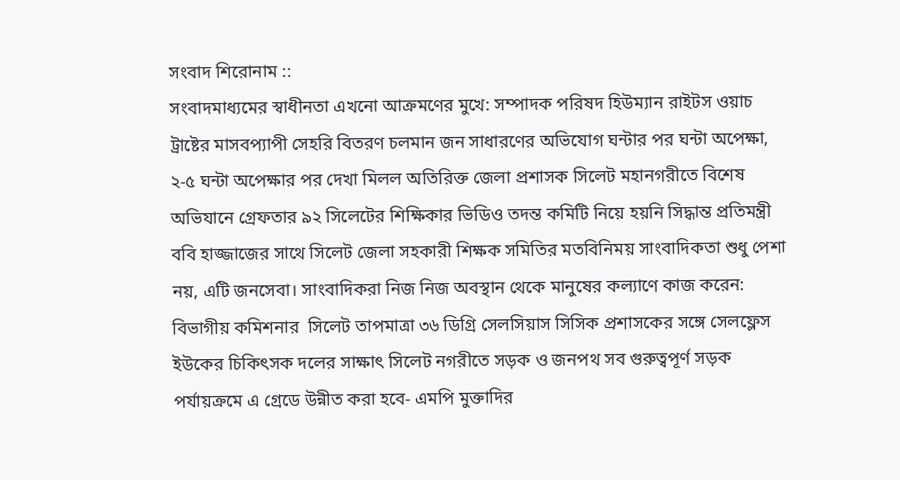সংবাদ শিরোনাম ::
সংবাদমাধ্যমের স্বাধীনতা এখনো আক্রমণের মুখে: সম্পাদক পরিষদ হিউম্যান রাইটস ওয়াচ ট্রাষ্টের মাসবপ্যাপী সেহরি বিতরণ চলমান জন সাধারণের অভিযোগ ঘন্টার পর ঘন্টা অপেক্ষা, ২-৫ ঘন্টা অপেক্ষার পর দেখা মিলল অতিরিক্ত জেলা প্রশাসক সিলেট মহানগরীতে বিশেষ অভিযানে গ্রেফতার ৯২ সিলেটের শিক্ষিকার ভিডিও তদন্ত কমিটি নিয়ে হয়নি সিদ্ধান্ত প্রতিমন্ত্রী ববি হাজ্জাজের সাথে সিলেট জেলা সহকারী শিক্ষক সমিতির মতবিনিময় সাংবাদিকতা শুধু পেশা নয়, এটি জনসেবা। সাংবাদিকরা নিজ নিজ অবস্থান থেকে মানুষের কল্যাণে কাজ করেন: বিভাগীয় কমিশনার  সিলেট তাপমাত্রা ৩৬ ডিগ্রি সেলসিয়াস সিসিক প্রশাসকের সঙ্গে সেলফ্লেস ইউকের চিকিৎসক দলের সাক্ষাৎ সিলেট নগরীতে সড়ক ও জনপথ সব গুরুত্বপূর্ণ সড়ক পর্যায়ক্রমে এ গ্রেডে উন্নীত করা হবে- এমপি মুক্তাদির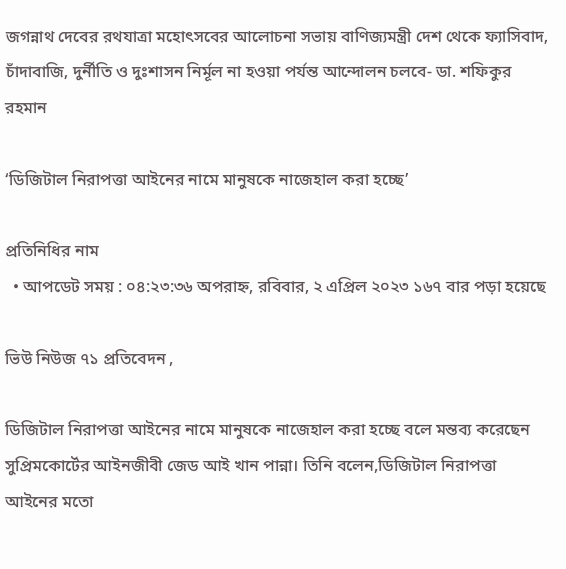জগন্নাথ দেবের রথযাত্রা মহোৎসবের আলোচনা সভায় বাণিজ্যমন্ত্রী দেশ থেকে ফ্যাসিবাদ, চাঁদাবাজি, দুর্নীতি ও দুঃশাসন নির্মূল না হওয়া পর্যন্ত আন্দোলন চলবে- ডা. শফিকুর রহমান

‘ডিজিটাল নিরাপত্তা আইনের নামে মানুষকে নাজেহাল করা হচ্ছে’

প্রতিনিধির নাম
  • আপডেট সময় : ০৪:২৩:৩৬ অপরাহ্ন, রবিবার, ২ এপ্রিল ২০২৩ ১৬৭ বার পড়া হয়েছে

ভিউ নিউজ ৭১ প্রতিবেদন ,

ডিজিটাল নিরাপত্তা আইনের নামে মানুষকে নাজেহাল করা হচ্ছে বলে মন্তব্য করেছেন সুপ্রিমকোর্টের আইনজীবী জেড আই খান পান্না। তিনি বলেন,ডিজিটাল নিরাপত্তা আইনের মতো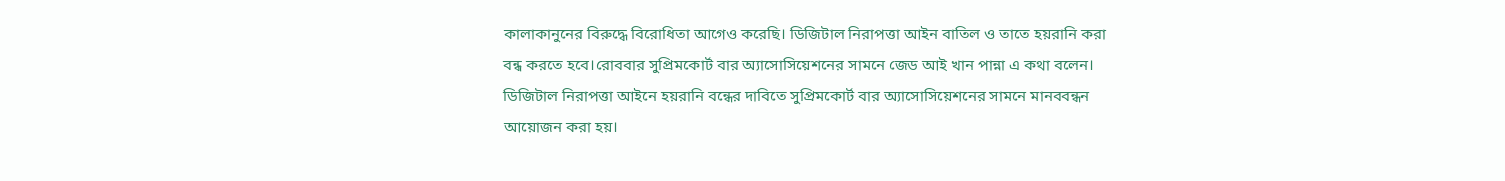কালাকানুনের বিরুদ্ধে বিরোধিতা আগেও করেছি। ডিজিটাল নিরাপত্তা আইন বাতিল ও তাতে হয়রানি করা বন্ধ করতে হবে।রোববার সুপ্রিমকোর্ট বার অ্যাসোসিয়েশনের সামনে জেড আই খান পান্না এ কথা বলেন। ডিজিটাল নিরাপত্তা আইনে হয়রানি বন্ধের দাবিতে সুপ্রিমকোর্ট বার অ্যাসোসিয়েশনের সামনে মানববন্ধন আয়োজন করা হয়।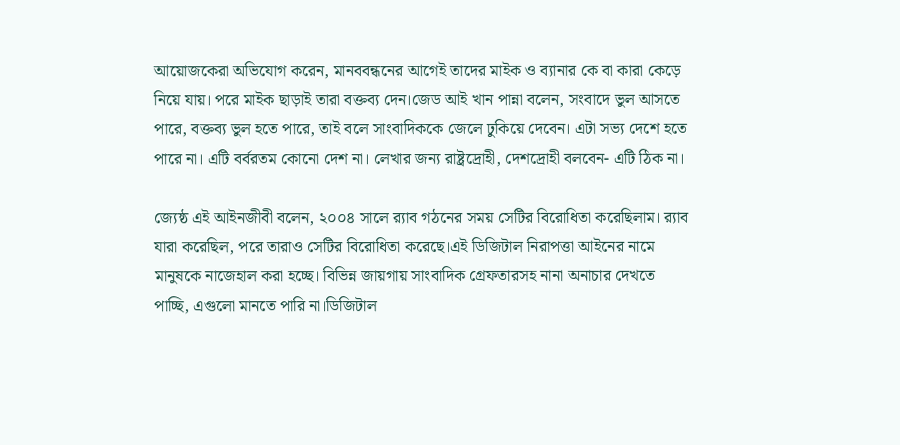আয়োজকেরা অভিযোগ করেন, মানববন্ধনের আগেই তাদের মাইক ও ব্যানার কে বা কারা কেড়ে নিয়ে যায়। পরে মাইক ছাড়াই তারা বক্তব্য দেন।জেড আই খান পান্না বলেন, সংবাদে ভুল আসতে পারে, বক্তব্য ভুল হতে পারে, তাই বলে সাংবাদিককে জেলে ঢুকিয়ে দেবেন। এটা সভ্য দেশে হতে পারে না। এটি বর্বরতম কোনো দেশ না। লেখার জন্য রাষ্ট্রদ্রোহী, দেশদ্রোহী বলবেন- এটি ঠিক না।

জ্যেষ্ঠ এই আইনজীবী বলেন, ২০০৪ সালে র‌্যাব গঠনের সময় সেটির বিরোধিতা করেছিলাম। র‌্যাব যারা করেছিল, পরে তারাও সেটির বিরোধিতা করেছে।এই ডিজিটাল নিরাপত্তা আইনের নামে মানুষকে নাজেহাল করা হচ্ছে। বিভিন্ন জায়গায় সাংবাদিক গ্রেফতারসহ নানা অনাচার দেখতে পাচ্ছি, এগুলো মানতে পারি না।ডিজিটাল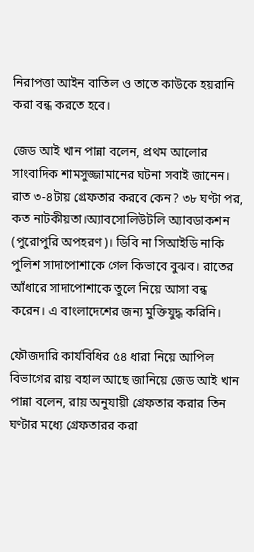নিরাপত্তা আইন বাতিল ও তাতে কাউকে হয়রানি করা বন্ধ করতে হবে।

জেড আই খান পান্না বলেন, প্রথম আলোর সাংবাদিক শামসুজ্জামানের ঘটনা সবাই জানেন। রাত ৩-৪টায় গ্রেফতার করবে কেন? ৩৮ ঘণ্টা পর, কত নাটকীয়তা।অ্যাবসোলিউটলি অ্যাবডাকশন (পুরোপুরি অপহরণ)। ডিবি না সিআইডি নাকি পুলিশ সাদাপোশাকে গেল কিভাবে বুঝব। রাতের আঁধারে সাদাপোশাকে তুলে নিয়ে আসা বন্ধ করেন। এ বাংলাদেশের জন্য মুক্তিযুদ্ধ করিনি।

ফৌজদারি কার্যবিধির ৫৪ ধারা নিয়ে আপিল বিভাগের রায় বহাল আছে জানিয়ে জেড আই খান পান্না বলেন, রায় অনুযায়ী গ্রেফতার করার তিন ঘণ্টার মধ্যে গ্রেফতারর করা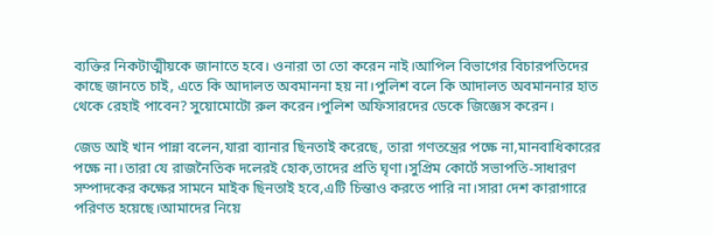ব্যক্তির নিকটাত্মীয়কে জানাতে হবে। ওনারা তা তো করেন নাই।আপিল বিভাগের বিচারপতিদের কাছে জানতে চাই, এতে কি আদালত অবমাননা হয় না।পুলিশ বলে কি আদালত অবমাননার হাত থেকে রেহাই পাবেন? সুয়োমোটো রুল করেন।পুলিশ অফিসারদের ডেকে জিজ্ঞেস করেন।

জেড আই খান পান্না বলেন,যারা ব্যানার ছিনতাই করেছে, তারা গণতন্ত্রের পক্ষে না,মানবাধিকারের পক্ষে না।তারা যে রাজনৈতিক দলেরই হোক,তাদের প্রতি ঘৃণা।সুপ্রিম কোর্টে সভাপতি-সাধারণ সম্পাদকের কক্ষের সামনে মাইক ছিনতাই হবে,এটি চিন্তাও করতে পারি না।সারা দেশ কারাগারে পরিণত হয়েছে।আমাদের নিয়ে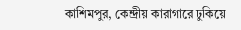কাশিমপুর, কেন্দ্রীয় কারাগারে ঢুকিয়ে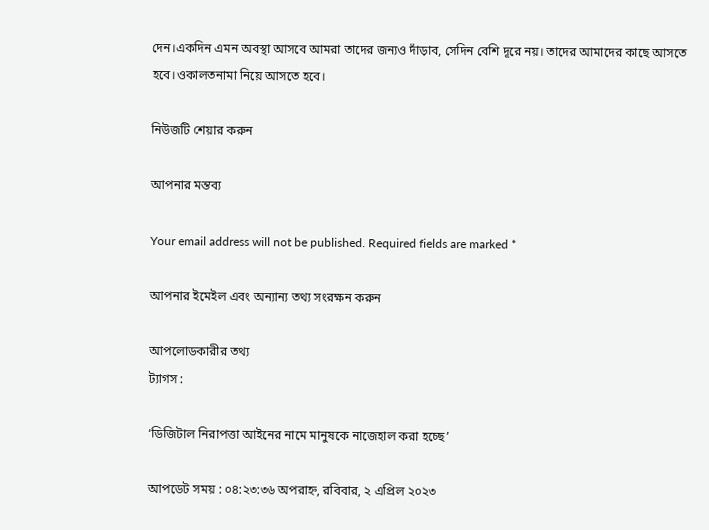দেন।একদিন এমন অবস্থা আসবে আমরা তাদের জন্যও দাঁড়াব, সেদিন বেশি দূরে নয়। তাদের আমাদের কাছে আসতে হবে।ওকালতনামা নিয়ে আসতে হবে।

নিউজটি শেয়ার করুন

আপনার মন্তব্য

Your email address will not be published. Required fields are marked *

আপনার ইমেইল এবং অন্যান্য তথ্য সংরক্ষন করুন

আপলোডকারীর তথ্য
ট্যাগস :

‘ডিজিটাল নিরাপত্তা আইনের নামে মানুষকে নাজেহাল করা হচ্ছে’

আপডেট সময় : ০৪:২৩:৩৬ অপরাহ্ন, রবিবার, ২ এপ্রিল ২০২৩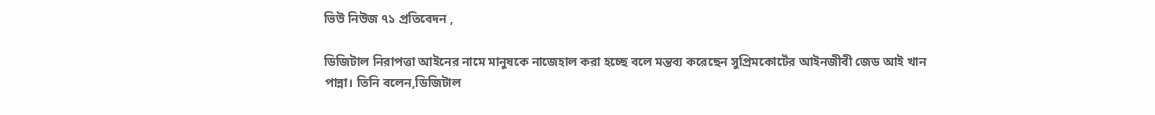ভিউ নিউজ ৭১ প্রতিবেদন ,

ডিজিটাল নিরাপত্তা আইনের নামে মানুষকে নাজেহাল করা হচ্ছে বলে মন্তব্য করেছেন সুপ্রিমকোর্টের আইনজীবী জেড আই খান পান্না। তিনি বলেন,ডিজিটাল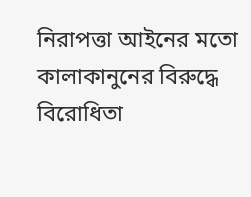নিরাপত্তা আইনের মতো কালাকানুনের বিরুদ্ধে বিরোধিতা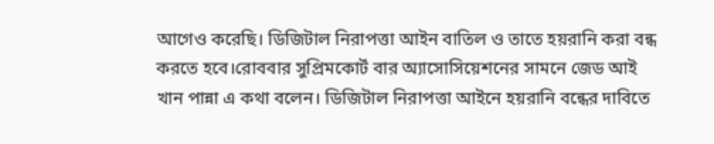আগেও করেছি। ডিজিটাল নিরাপত্তা আইন বাতিল ও তাতে হয়রানি করা বন্ধ করতে হবে।রোববার সুপ্রিমকোর্ট বার অ্যাসোসিয়েশনের সামনে জেড আই খান পান্না এ কথা বলেন। ডিজিটাল নিরাপত্তা আইনে হয়রানি বন্ধের দাবিতে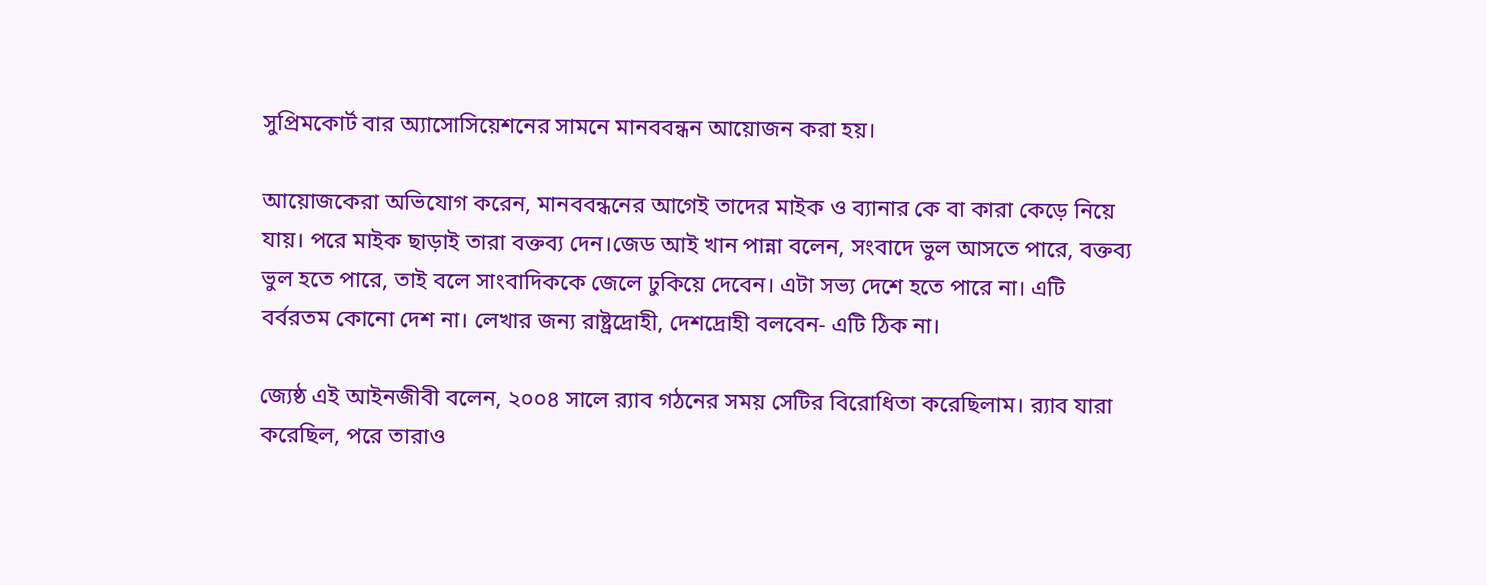সুপ্রিমকোর্ট বার অ্যাসোসিয়েশনের সামনে মানববন্ধন আয়োজন করা হয়।

আয়োজকেরা অভিযোগ করেন, মানববন্ধনের আগেই তাদের মাইক ও ব্যানার কে বা কারা কেড়ে নিয়ে যায়। পরে মাইক ছাড়াই তারা বক্তব্য দেন।জেড আই খান পান্না বলেন, সংবাদে ভুল আসতে পারে, বক্তব্য ভুল হতে পারে, তাই বলে সাংবাদিককে জেলে ঢুকিয়ে দেবেন। এটা সভ্য দেশে হতে পারে না। এটি বর্বরতম কোনো দেশ না। লেখার জন্য রাষ্ট্রদ্রোহী, দেশদ্রোহী বলবেন- এটি ঠিক না।

জ্যেষ্ঠ এই আইনজীবী বলেন, ২০০৪ সালে র‌্যাব গঠনের সময় সেটির বিরোধিতা করেছিলাম। র‌্যাব যারা করেছিল, পরে তারাও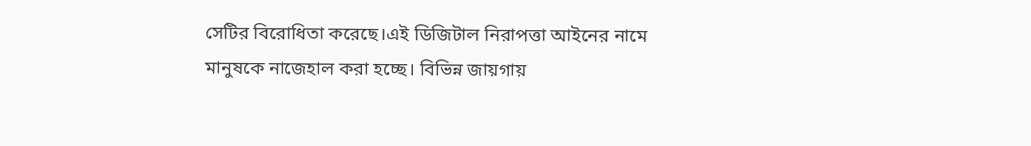সেটির বিরোধিতা করেছে।এই ডিজিটাল নিরাপত্তা আইনের নামে মানুষকে নাজেহাল করা হচ্ছে। বিভিন্ন জায়গায়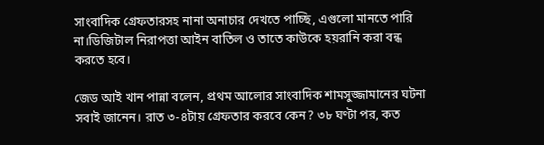সাংবাদিক গ্রেফতারসহ নানা অনাচার দেখতে পাচ্ছি, এগুলো মানতে পারি না।ডিজিটাল নিরাপত্তা আইন বাতিল ও তাতে কাউকে হয়রানি করা বন্ধ করতে হবে।

জেড আই খান পান্না বলেন, প্রথম আলোর সাংবাদিক শামসুজ্জামানের ঘটনা সবাই জানেন। রাত ৩-৪টায় গ্রেফতার করবে কেন? ৩৮ ঘণ্টা পর, কত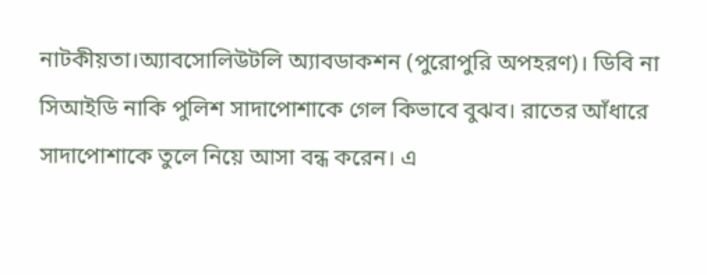নাটকীয়তা।অ্যাবসোলিউটলি অ্যাবডাকশন (পুরোপুরি অপহরণ)। ডিবি না সিআইডি নাকি পুলিশ সাদাপোশাকে গেল কিভাবে বুঝব। রাতের আঁধারে সাদাপোশাকে তুলে নিয়ে আসা বন্ধ করেন। এ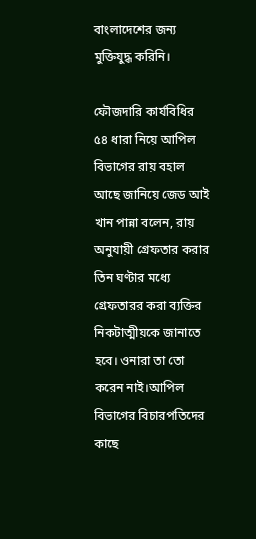বাংলাদেশের জন্য মুক্তিযুদ্ধ করিনি।

ফৌজদারি কার্যবিধির ৫৪ ধারা নিয়ে আপিল বিভাগের রায় বহাল আছে জানিয়ে জেড আই খান পান্না বলেন, রায় অনুযায়ী গ্রেফতার করার তিন ঘণ্টার মধ্যে গ্রেফতারর করা ব্যক্তির নিকটাত্মীয়কে জানাতে হবে। ওনারা তা তো করেন নাই।আপিল বিভাগের বিচারপতিদের কাছে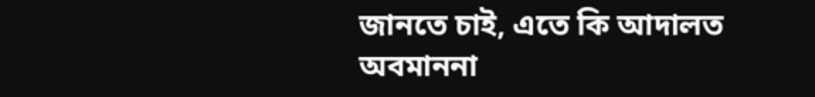জানতে চাই, এতে কি আদালত অবমাননা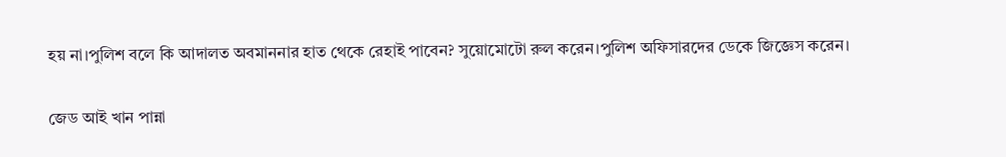হয় না।পুলিশ বলে কি আদালত অবমাননার হাত থেকে রেহাই পাবেন? সুয়োমোটো রুল করেন।পুলিশ অফিসারদের ডেকে জিজ্ঞেস করেন।

জেড আই খান পান্না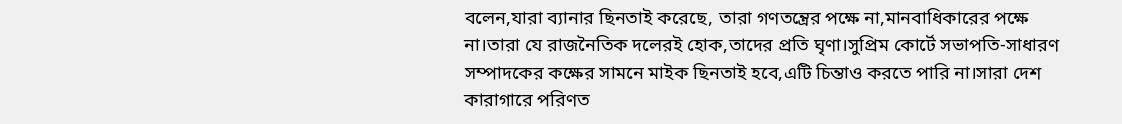বলেন,যারা ব্যানার ছিনতাই করেছে, তারা গণতন্ত্রের পক্ষে না,মানবাধিকারের পক্ষে না।তারা যে রাজনৈতিক দলেরই হোক,তাদের প্রতি ঘৃণা।সুপ্রিম কোর্টে সভাপতি-সাধারণ সম্পাদকের কক্ষের সামনে মাইক ছিনতাই হবে,এটি চিন্তাও করতে পারি না।সারা দেশ কারাগারে পরিণত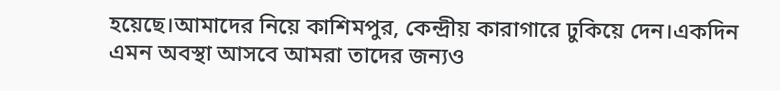হয়েছে।আমাদের নিয়ে কাশিমপুর, কেন্দ্রীয় কারাগারে ঢুকিয়ে দেন।একদিন এমন অবস্থা আসবে আমরা তাদের জন্যও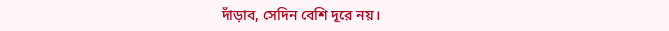দাঁড়াব, সেদিন বেশি দূরে নয়।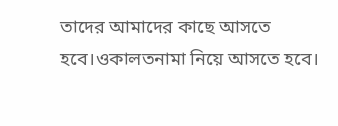তাদের আমাদের কাছে আসতে হবে।ওকালতনামা নিয়ে আসতে হবে।